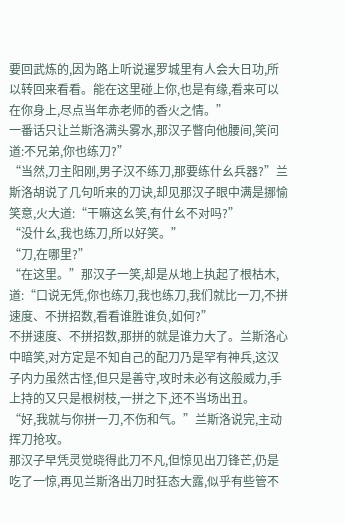要回武炼的,因为路上听说暹罗城里有人会大日功,所以转回来看看。能在这里碰上你,也是有缘,看来可以在你身上,尽点当年赤老师的香火之情。”
一番话只让兰斯洛满头雾水,那汉子瞥向他腰间,笑问道:不兄弟,你也练刀?”
“当然,刀主阳刚,男子汉不练刀,那要练什幺兵器?”兰斯洛胡说了几句听来的刀诀,却见那汉子眼中满是挪愉笑意,火大道:“干嘛这幺笑,有什幺不对吗?”
“没什幺,我也练刀,所以好笑。”
“刀,在哪里?”
“在这里。”那汉子一笑,却是从地上执起了根枯木,道:“口说无凭,你也练刀,我也练刀,我们就比一刀,不拼速度、不拼招数,看看谁胜谁负,如何?”
不拼速度、不拼招数,那拼的就是谁力大了。兰斯洛心中暗笑,对方定是不知自己的配刀乃是罕有神兵,这汉子内力虽然古怪,但只是善守,攻时未必有这般威力,手上持的又只是根树枝,一拼之下,还不当场出丑。
“好,我就与你拼一刀,不伤和气。”兰斯洛说完,主动挥刀抢攻。
那汉子早凭灵觉晓得此刀不凡,但惊见出刀锋芒,仍是吃了一惊,再见兰斯洛出刀时狂态大露,似乎有些管不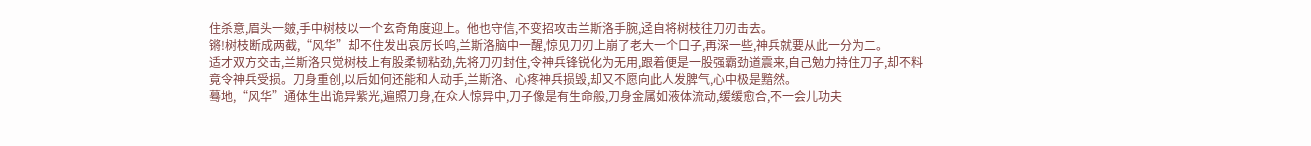住杀意,眉头一皴,手中树枝以一个玄奇角度迎上。他也守信,不变招攻击兰斯洛手腕,迳自将树枝往刀刃击去。
锵!树枝断成两截,“风华”却不住发出哀厉长呜,兰斯洛脑中一醒,惊见刀刃上崩了老大一个口子,再深一些,神兵就要从此一分为二。
适才双方交击,兰斯洛只觉树枝上有股柔韧粘劲,先将刀刃封住,令神兵锋锐化为无用,跟着便是一股强霸劲道震来,自己勉力持住刀子,却不料竟令神兵受损。刀身重创,以后如何还能和人动手,兰斯洛、心疼神兵损毁,却又不愿向此人发脾气,心中极是黯然。
蓦地,“风华”通体生出诡异紫光,遍照刀身,在众人惊异中,刀子像是有生命般,刀身金属如液体流动,缓缓愈合,不一会儿功夫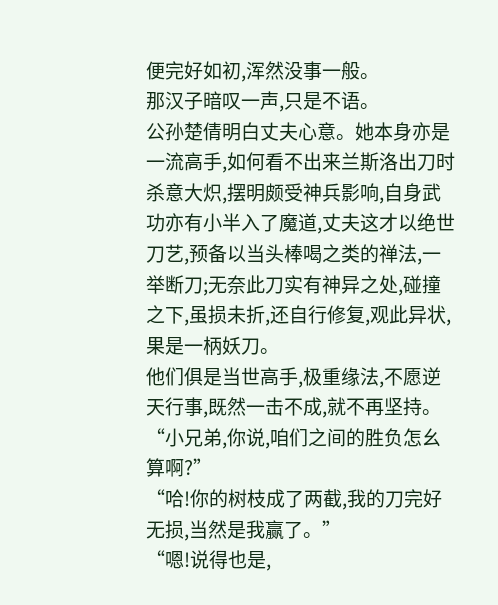便完好如初,浑然没事一般。
那汉子暗叹一声,只是不语。
公孙楚倩明白丈夫心意。她本身亦是一流高手,如何看不出来兰斯洛出刀时杀意大炽,摆明颇受神兵影响,自身武功亦有小半入了魔道,丈夫这才以绝世刀艺,预备以当头棒喝之类的禅法,一举断刀;无奈此刀实有神异之处,碰撞之下,虽损未折,还自行修复,观此异状,果是一柄妖刀。
他们俱是当世高手,极重缘法,不愿逆天行事,既然一击不成,就不再坚持。
“小兄弟,你说,咱们之间的胜负怎幺算啊?”
“哈!你的树枝成了两截,我的刀完好无损,当然是我赢了。”
“嗯!说得也是,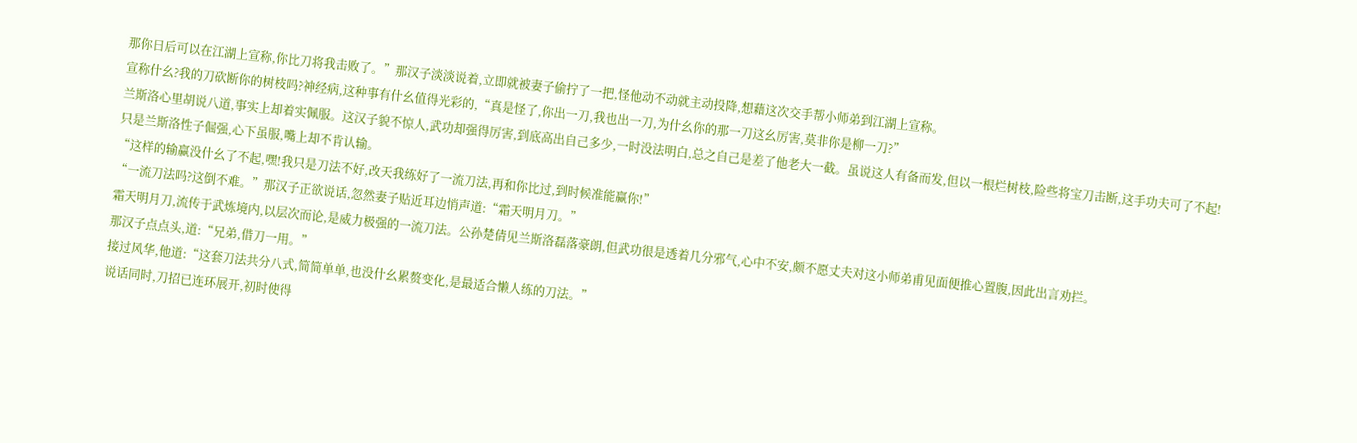那你日后可以在江湖上宣称,你比刀将我击败了。”那汉子淡淡说着,立即就被妻子偷拧了一把,怪他动不动就主动投降,想藉这次交手帮小师弟到江湖上宣称。
宣称什幺?我的刀砍断你的树枝吗?神经病,这种事有什幺值得光彩的,“真是怪了,你出一刀,我也出一刀,为什幺你的那一刀这幺厉害,莫非你是柳一刀?”
兰斯洛心里胡说八道,事实上却着实佩服。这汉子貌不惊人,武功却强得厉害,到底高出自己多少,一时没法明白,总之自己是差了他老大一截。虽说这人有备而发,但以一根烂树枝,险些将宝刀击断,这手功夫可了不起!
只是兰斯洛性子倔强,心下虽服,嘴上却不肯认输。
“这样的输赢没什幺了不起,嘿!我只是刀法不好,改天我练好了一流刀法,再和你比过,到时候准能赢你!”
“一流刀法吗?这倒不难。”那汉子正欲说话,忽然妻子贴近耳边悄声道:“霜天明月刀。”
霜天明月刀,流传于武炼境内,以层次而论,是威力极强的一流刀法。公孙楚倩见兰斯洛磊落豪朗,但武功很是透着几分邪气,心中不安,颇不愿丈夫对这小师弟甫见面便推心置腹,因此出言劝拦。
那汉子点点头,道:“兄弟,借刀一用。”
接过风华,他道:“这套刀法共分八式,简简单单,也没什幺累赘变化,是最适合懒人练的刀法。”
说话同时,刀招已连环展开,初时使得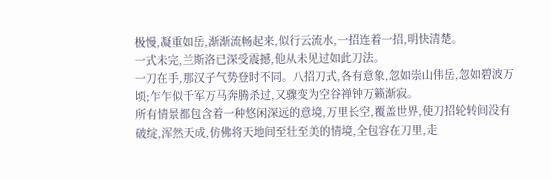极慢,凝重如岳,渐渐流畅起来,似行云流水,一招连着一招,明快清楚。
一式未完,兰斯洛已深受震撼,他从未见过如此刀法。
一刀在手,那汉子气势登时不同。八招刀式,各有意象,忽如崇山伟岳,忽如碧波万顷;乍乍似千军万马奔腾杀过,又骤变为空谷禅钟万籁渐寂。
所有情景都包含着一种悠闲深远的意境,万里长空,覆盖世界,使刀招轮转间没有破绽,浑然天成,仿佛将天地间至壮至美的情境,全包容在刀里,走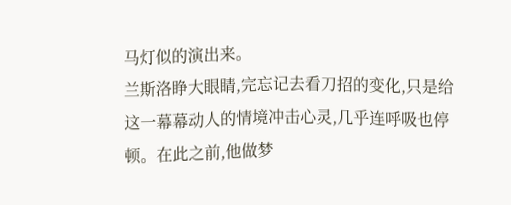马灯似的演出来。
兰斯洛睁大眼睛,完忘记去看刀招的变化,只是给这一幕幕动人的情境冲击心灵,几乎连呼吸也停顿。在此之前,他做梦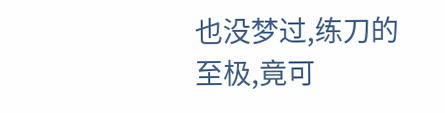也没梦过,练刀的至极,竟可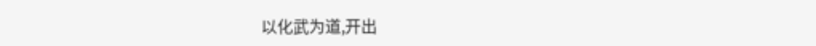以化武为道,开出